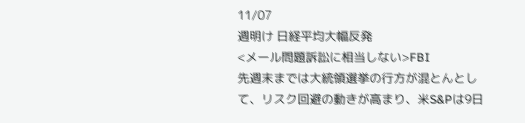11/07
週明け 日経平均大幅反発
<メール問題訴訟に相当しない>FBI
先週末までは大統領選挙の行方が混とんとして、リスク回避の動きが高まり、米S&Pは9日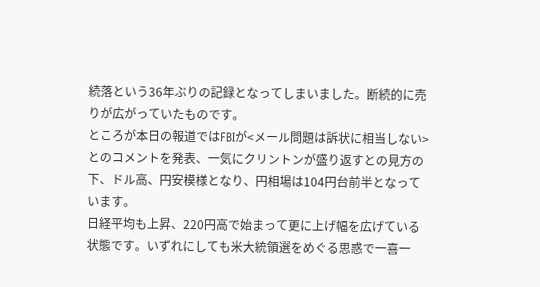続落という36年ぶりの記録となってしまいました。断続的に売りが広がっていたものです。
ところが本日の報道ではFBIが<メール問題は訴状に相当しない>とのコメントを発表、一気にクリントンが盛り返すとの見方の下、ドル高、円安模様となり、円相場は104円台前半となっています。
日経平均も上昇、220円高で始まって更に上げ幅を広げている状態です。いずれにしても米大統領選をめぐる思惑で一喜一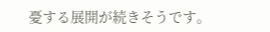憂する展開が続きそうです。